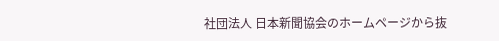社団法人 日本新聞協会のホームページから抜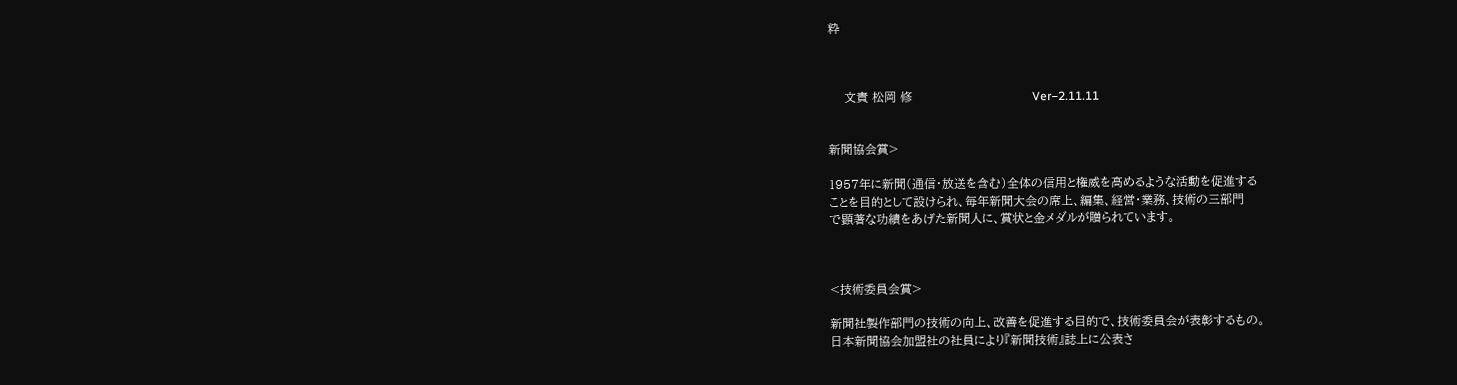粋



    文責 松岡 修                              Ver−2.11.11


新聞協会賞>

1957年に新聞(通信・放送を含む)全体の信用と権威を高めるような活動を促進する
ことを目的として設けられ、毎年新聞大会の席上、編集、経営・業務、技術の三部門
で顕著な功績をあげた新聞人に、賞状と金メダルが贈られています。



<技術委員会賞>

新聞社製作部門の技術の向上、改善を促進する目的で、技術委員会が表彰するもの。
日本新聞協会加盟社の社員により『新聞技術』誌上に公表さ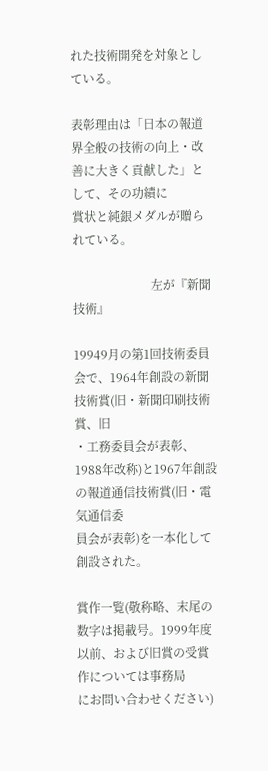れた技術開発を対象とし
ている。

表彰理由は「日本の報道界全般の技術の向上・改善に大きく貢献した」として、その功績に
賞状と純銀メダルが贈られている。

                          左が『新聞技術』

19949月の第1回技術委員会で、1964年創設の新聞技術賞(旧・新聞印刷技術賞、旧
・工務委員会が表彰、
1988年改称)と1967年創設の報道通信技術賞(旧・電気通信委
員会が表彰)を一本化して創設された。

賞作一覧(敬称略、末尾の数字は掲載号。1999年度以前、および旧賞の受賞作については事務局
にお問い合わせください)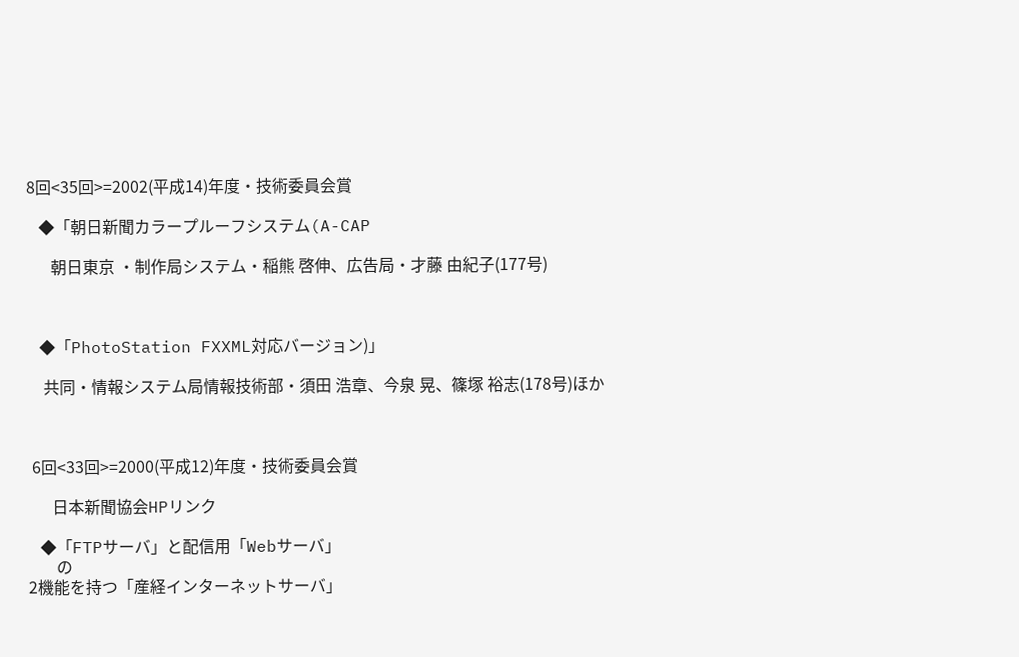8回<35回>=2002(平成14)年度・技術委員会賞

   ◆「朝日新聞カラープルーフシステム(A-CAP

      朝日東京 ・制作局システム・稲熊 啓伸、広告局・才藤 由紀子(177号)



   ◆「PhotoStation FXXML対応バージョン)」

    共同・情報システム局情報技術部・須田 浩章、今泉 晃、篠塚 裕志(178号)ほか



 6回<33回>=2000(平成12)年度・技術委員会賞

      日本新聞協会HPリンク

   ◆「FTPサーバ」と配信用「Webサーバ」
       の
2機能を持つ「産経インターネットサーバ」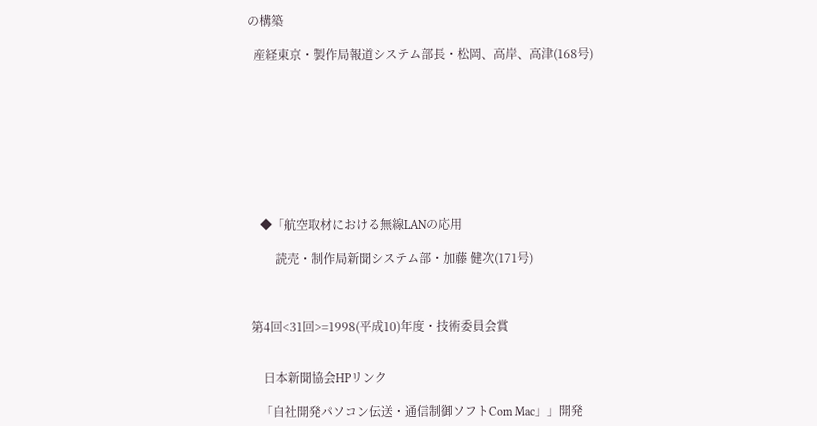の構築

  産経東京・製作局報道システム部長・松岡、高岸、高津(168号)









    ◆「航空取材における無線LANの応用

         読売・制作局新聞システム部・加藤 健次(171号)



 第4回<31回>=1998(平成10)年度・技術委員会賞


     日本新聞協会HPリンク

    「自社開発パソコン伝送・通信制御ソフトCom Mac」」開発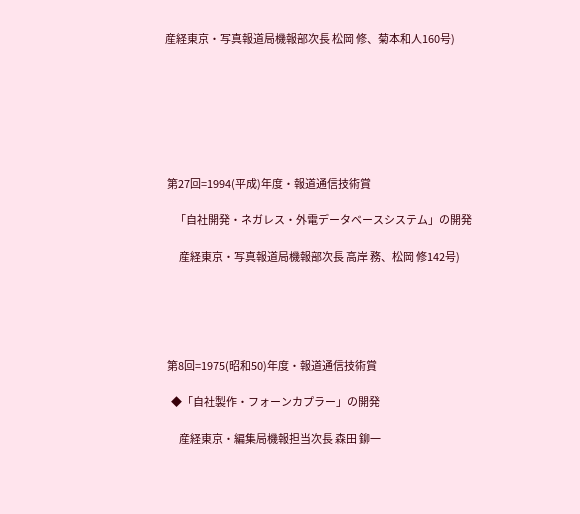産経東京・写真報道局機報部次長 松岡 修、菊本和人160号)







 第27回=1994(平成)年度・報道通信技術賞

     「自社開発・ネガレス・外電データベースシステム」の開発

       産経東京・写真報道局機報部次長 高岸 務、松岡 修142号)





 第8回=1975(昭和50)年度・報道通信技術賞

   ◆「自社製作・フォーンカプラー」の開発

       産経東京・編集局機報担当次長 森田 鉚一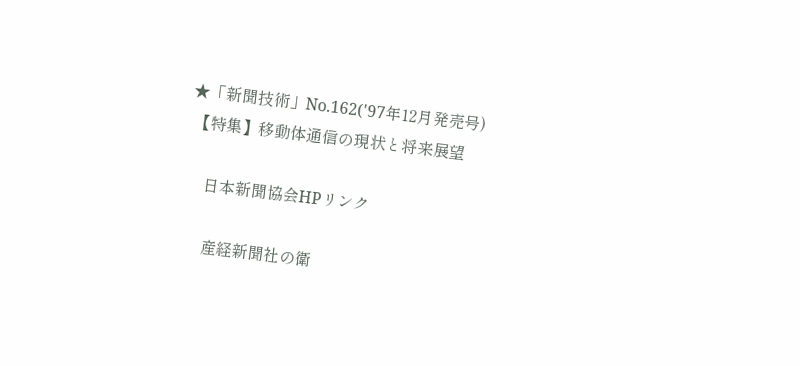★「新聞技術」No.162('97年12月発売号)
 【特集】移動体通信の現状と将来展望

     日本新聞協会HPリンク

      産経新聞社の衛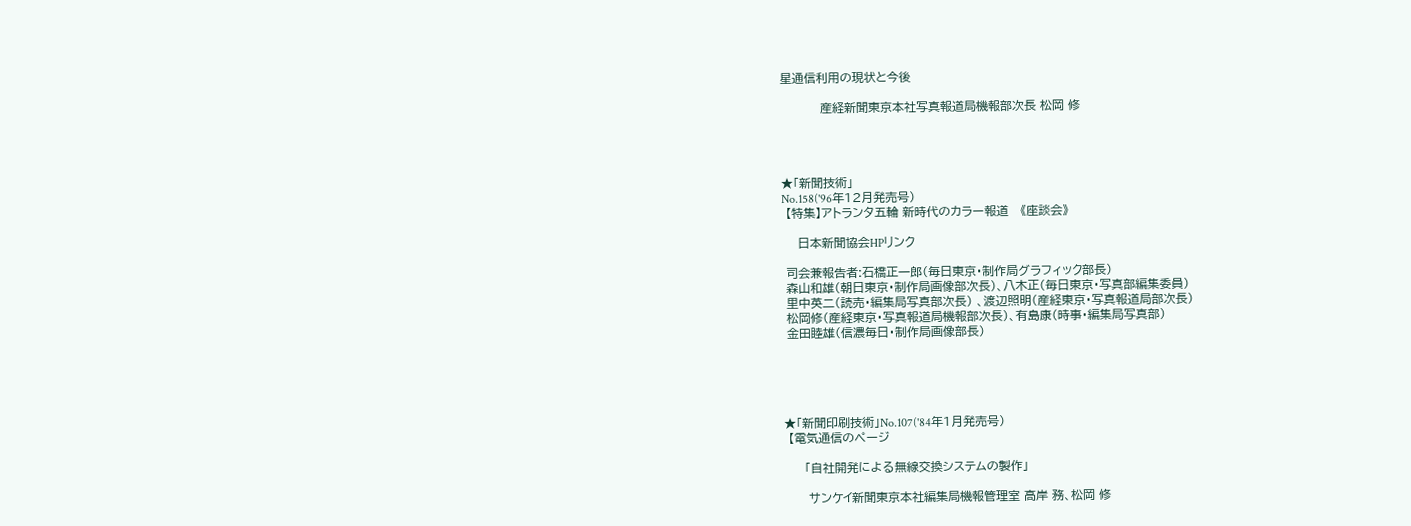星通信利用の現状と今後

          産経新聞東京本社写真報道局機報部次長 松岡 修




★「新聞技術」
No.158('96年12月発売号)
 【特集】アトランタ五輪 新時代のカラー報道   《座談会》

    日本新聞協会HPリンク

 司会兼報告者:石橋正一郎(毎日東京・制作局グラフィック部長)
 森山和雄(朝日東京・制作局画像部次長)、八木正(毎日東京・写真部編集委員)
 里中英二(読売・編集局写真部次長) 、渡辺照明(産経東京・写真報道局部次長)
 松岡修(産経東京・写真報道局機報部次長)、有島康(時事・編集局写真部)
 金田睦雄(信濃毎日・制作局画像部長)





★「新聞印刷技術」No.107('84年1月発売号)
 【電気通信のページ

     「自社開発による無線交換システムの製作」

      サンケイ新聞東京本社編集局機報管理室 高岸 務、松岡 修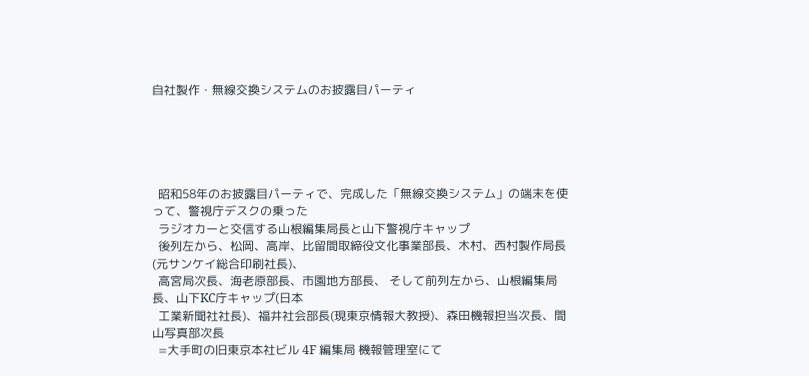自社製作・無線交換システムのお披露目パーティ





  昭和58年のお披露目パーティで、完成した「無線交換システム」の端末を使って、警視庁デスクの乗った
  ラジオカーと交信する山根編集局長と山下警視庁キャップ
  後列左から、松岡、高岸、比留間取締役文化事業部長、木村、西村製作局長(元サンケイ総合印刷社長)、
  高宮局次長、海老原部長、市園地方部長、 そして前列左から、山根編集局長、山下KC庁キャップ(日本
  工業新聞社社長)、福井社会部長(現東京情報大教授)、森田機報担当次長、間山写真部次長
  =大手町の旧東京本社ビル 4F 編集局 機報管理室にて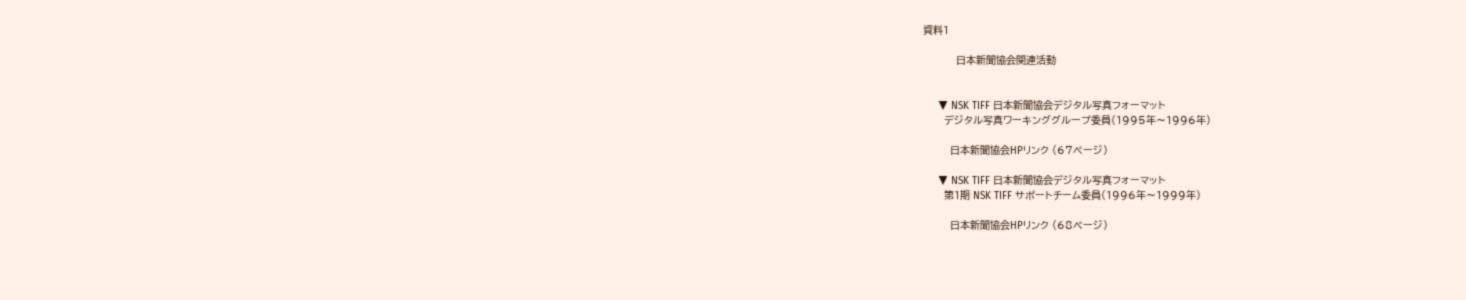資料1

           日本新聞協会関連活動


     ▼ NSK TIFF 日本新聞協会デジタル写真フォーマット
       デジタル写真ワーキンググループ委員(1995年〜1996年)

         日本新聞協会HPリンク (67ページ)

     ▼ NSK TIFF 日本新聞協会デジタル写真フォーマット
       第1期 NSK TIFF サポートチーム委員(1996年〜1999年)

         日本新聞協会HPリンク (68ページ)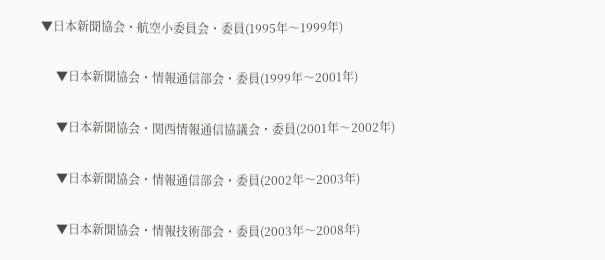▼日本新聞協会・航空小委員会・委員(1995年〜1999年)

     ▼日本新聞協会・情報通信部会・委員(1999年〜2001年)

     ▼日本新聞協会・関西情報通信協議会・委員(2001年〜2002年)

     ▼日本新聞協会・情報通信部会・委員(2002年〜2003年)

     ▼日本新聞協会・情報技術部会・委員(2003年〜2008年)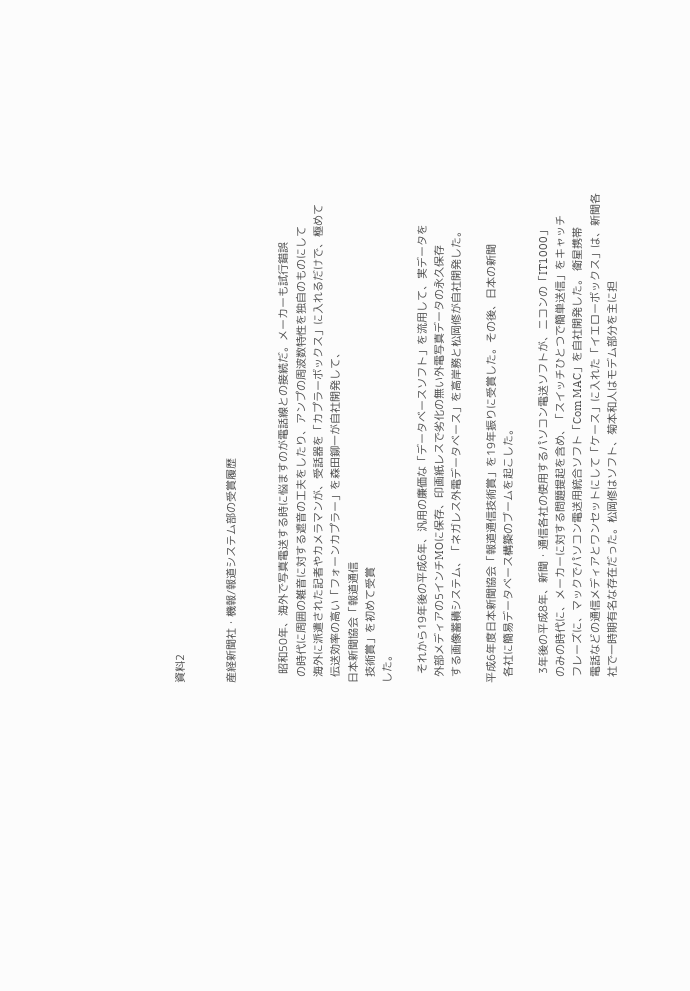資料2


産経新聞社・機報/報道システム部の受賞履歴


   昭和50年、海外で写真電送する時に悩ますのが電話線との接続だ。メーカーも試行錯誤
  の時代に周囲の雑音に対する遮音の工夫をしたり、アンプの周波数特性を独自のものにして
  海外に派遣された記者やカメラマンが、受話器を「カプラーボックス」に入れるだけで、極めて
  伝送効率の高い「フォーンカプラー」を森田鉚一が自社開発して、
日本新聞協会「報道通信
  技術賞」を初めて受賞
した。

   それから19年後の平成6年、汎用の廉価な「データベースソフト」を流用して、実データを
  外部メディアの5インチMOに保存、印画紙レスで劣化の無い外電写真データの永久保存
  する画像蓄積システム、「ネガレス外電データベース」を高岸務と松岡修が自社開発した。

平成6年度日本新聞協会「報道通信技術賞」を19年振りに受賞した。その後、日本の新聞
  各社に簡易データベース構築のブームを起こした。

   3年後の平成8年、新聞・通信各社の使用するパソコン電送ソフトが、ニコンの「IT1000」
  のみの時代に、メーカーに対する問題提起を含め、「スイッチひとつで簡単送信」をキャッチ
  フレーズに、マックでパソコン電送用統合ソフト「Com MAC」を自社開発した。 衛星携帯
  電話などの通信メディアとワンセットにして「ケース」に入れた「イエローボックス」は、新聞各
  社で一時期有名な存在だった。松岡修はソフト、菊本和人はモデム部分を主に担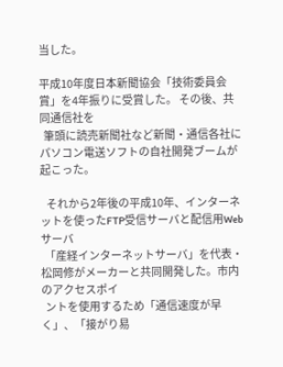当した。

平成10年度日本新聞協会「技術委員会賞」を4年振りに受賞した。 その後、共同通信社を
  筆頭に読売新聞社など新聞・通信各社にパソコン電送ソフトの自社開発ブームが起こった。

   それから2年後の平成10年、インターネットを使ったFTP受信サーバと配信用Webサーバ
  「産経インターネットサーバ」を代表・松岡修がメーカーと共同開発した。市内のアクセスポイ
  ントを使用するため「通信速度が早く」、「接がり易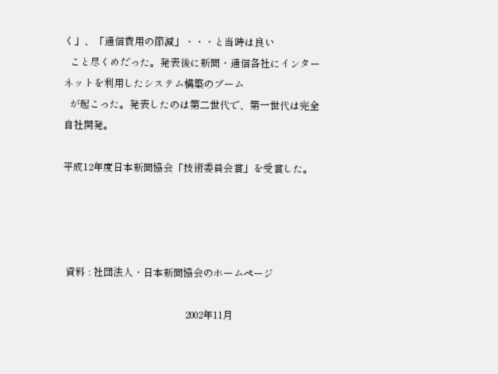く」、「通信費用の節減」・・・と当時は良い
  こと尽くめだった。発表後に新聞・通信各社にインターネットを利用したシステム構築のブーム
  が起こった。発表したのは第二世代で、第一世代は完全自社開発。

平成12年度日本新聞協会「技術委員会賞」を受賞した。




 資料 : 社団法人・日本新聞協会のホームページ

                                         2002年11月